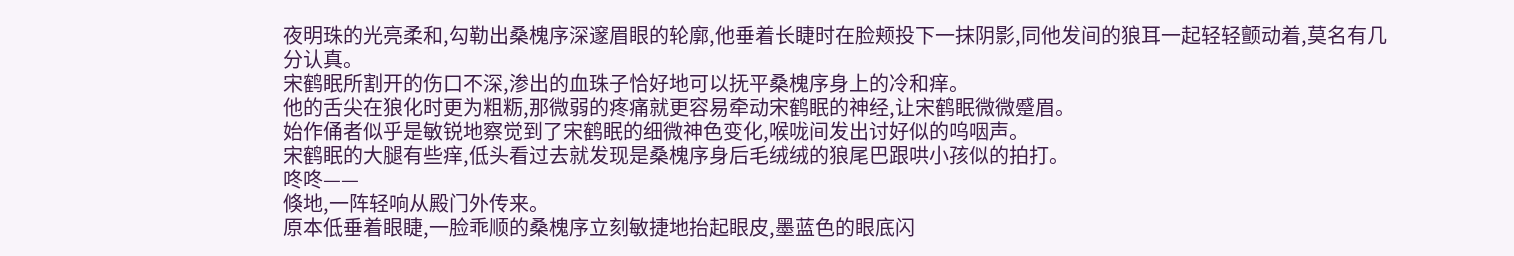夜明珠的光亮柔和,勾勒出桑槐序深邃眉眼的轮廓,他垂着长睫时在脸颊投下一抹阴影,同他发间的狼耳一起轻轻颤动着,莫名有几分认真。
宋鹤眠所割开的伤口不深,渗出的血珠子恰好地可以抚平桑槐序身上的冷和痒。
他的舌尖在狼化时更为粗粝,那微弱的疼痛就更容易牵动宋鹤眠的神经,让宋鹤眠微微蹙眉。
始作俑者似乎是敏锐地察觉到了宋鹤眠的细微神色变化,喉咙间发出讨好似的呜咽声。
宋鹤眠的大腿有些痒,低头看过去就发现是桑槐序身后毛绒绒的狼尾巴跟哄小孩似的拍打。
咚咚——
倏地,一阵轻响从殿门外传来。
原本低垂着眼睫,一脸乖顺的桑槐序立刻敏捷地抬起眼皮,墨蓝色的眼底闪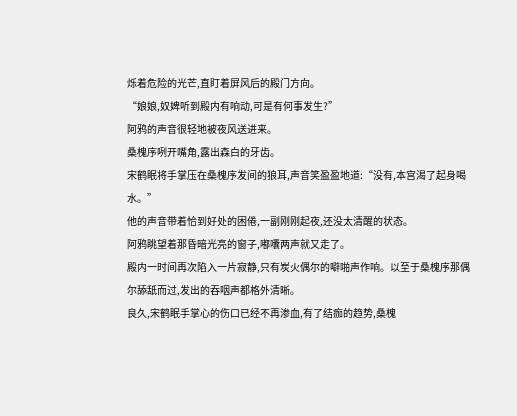烁着危险的光芒,直盯着屏风后的殿门方向。
“娘娘,奴婢听到殿内有响动,可是有何事发生?”
阿鸦的声音很轻地被夜风送进来。
桑槐序咧开嘴角,露出森白的牙齿。
宋鹤眠将手掌压在桑槐序发间的狼耳,声音笑盈盈地道:“没有,本宫渴了起身喝水。”
他的声音带着恰到好处的困倦,一副刚刚起夜,还没太清醒的状态。
阿鸦眺望着那昏暗光亮的窗子,嘟囔两声就又走了。
殿内一时间再次陷入一片寂静,只有炭火偶尔的噼啪声作响。以至于桑槐序那偶尔舔舐而过,发出的吞咽声都格外清晰。
良久,宋鹤眠手掌心的伤口已经不再渗血,有了结痂的趋势,桑槐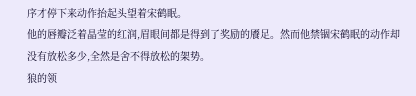序才停下来动作抬起头望着宋鹤眠。
他的唇瓣泛着晶莹的红润,眉眼间都是得到了奖励的餍足。然而他禁锢宋鹤眠的动作却没有放松多少,全然是舍不得放松的架势。
狼的领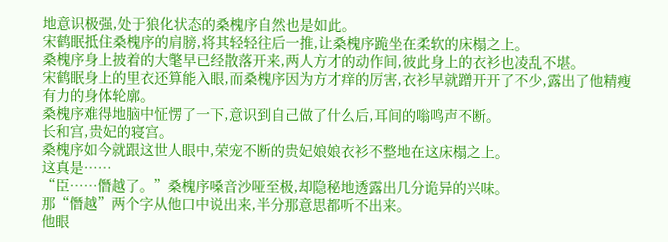地意识极强,处于狼化状态的桑槐序自然也是如此。
宋鹤眠抵住桑槐序的肩膀,将其轻轻往后一推,让桑槐序跪坐在柔软的床榻之上。
桑槐序身上披着的大氅早已经散落开来,两人方才的动作间,彼此身上的衣衫也凌乱不堪。
宋鹤眠身上的里衣还算能入眼,而桑槐序因为方才痒的厉害,衣衫早就蹭开开了不少,露出了他精瘦有力的身体轮廓。
桑槐序难得地脑中怔愣了一下,意识到自己做了什么后,耳间的嗡鸣声不断。
长和宫,贵妃的寝宫。
桑槐序如今就跟这世人眼中,荣宠不断的贵妃娘娘衣衫不整地在这床榻之上。
这真是……
“臣……僭越了。”桑槐序嗓音沙哑至极,却隐秘地透露出几分诡异的兴味。
那“僭越”两个字从他口中说出来,半分那意思都听不出来。
他眼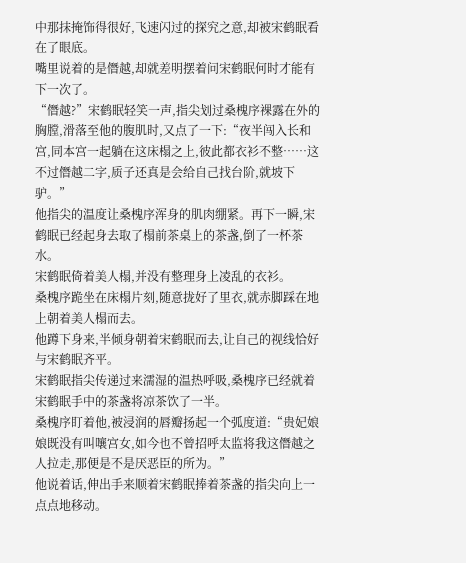中那抹掩饰得很好,飞速闪过的探究之意,却被宋鹤眠看在了眼底。
嘴里说着的是僭越,却就差明摆着问宋鹤眠何时才能有下一次了。
“僭越?”宋鹤眠轻笑一声,指尖划过桑槐序裸露在外的胸膛,滑落至他的腹肌时,又点了一下:“夜半闯入长和宫,同本宫一起躺在这床榻之上,彼此都衣衫不整……这不过僭越二字,质子还真是会给自己找台阶,就坡下驴。”
他指尖的温度让桑槐序浑身的肌肉绷紧。再下一瞬,宋鹤眠已经起身去取了榻前茶桌上的茶盏,倒了一杯茶水。
宋鹤眠倚着美人榻,并没有整理身上凌乱的衣衫。
桑槐序跪坐在床榻片刻,随意拢好了里衣,就赤脚踩在地上朝着美人榻而去。
他蹲下身来,半倾身朝着宋鹤眠而去,让自己的视线恰好与宋鹤眠齐平。
宋鹤眠指尖传递过来濡湿的温热呼吸,桑槐序已经就着宋鹤眠手中的茶盏将凉茶饮了一半。
桑槐序盯着他,被浸润的唇瓣扬起一个弧度道:“贵妃娘娘既没有叫嚷宫女,如今也不曾招呼太监将我这僭越之人拉走,那便是不是厌恶臣的所为。”
他说着话,伸出手来顺着宋鹤眠捧着茶盏的指尖向上一点点地移动。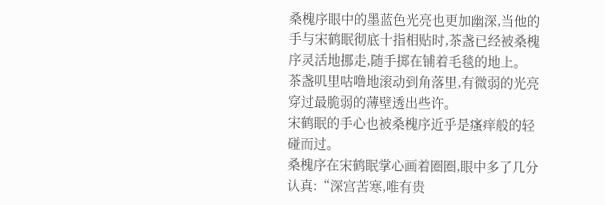桑槐序眼中的墨蓝色光亮也更加幽深,当他的手与宋鹤眠彻底十指相贴时,茶盏已经被桑槐序灵活地挪走,随手掷在铺着毛毯的地上。
茶盏叽里咕噜地滚动到角落里,有微弱的光亮穿过最脆弱的薄壁透出些许。
宋鹤眠的手心也被桑槐序近乎是瘙痒般的轻碰而过。
桑槐序在宋鹤眠掌心画着圈圈,眼中多了几分认真:“深宫苦寒,唯有贵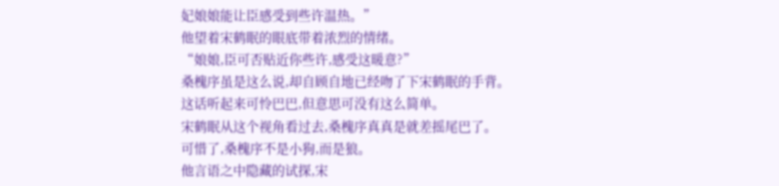妃娘娘能让臣感受到些许温热。”
他望着宋鹤眠的眼底带着浓烈的情绪。
“娘娘,臣可否贴近你些许,感受这暖意?”
桑槐序虽是这么说,却自顾自地已经吻了下宋鹤眠的手背。
这话听起来可怜巴巴,但意思可没有这么简单。
宋鹤眠从这个视角看过去,桑槐序真真是就差摇尾巴了。
可惜了,桑槐序不是小狗,而是狼。
他言语之中隐藏的试探,宋